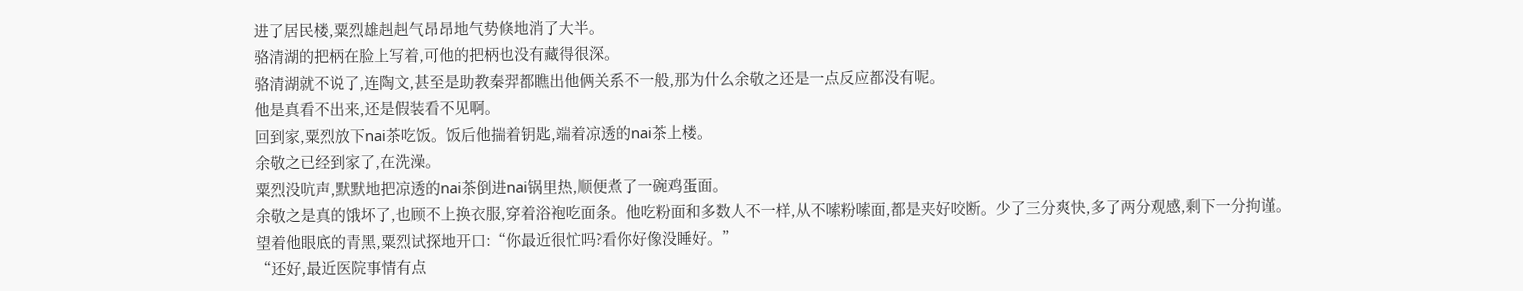进了居民楼,粟烈雄赳赳气昂昂地气势倏地消了大半。
骆清湖的把柄在脸上写着,可他的把柄也没有藏得很深。
骆清湖就不说了,连陶文,甚至是助教秦羿都瞧出他俩关系不一般,那为什么余敬之还是一点反应都没有呢。
他是真看不出来,还是假装看不见啊。
回到家,粟烈放下nai茶吃饭。饭后他揣着钥匙,端着凉透的nai茶上楼。
余敬之已经到家了,在洗澡。
粟烈没吭声,默默地把凉透的nai茶倒进nai锅里热,顺便煮了一碗鸡蛋面。
余敬之是真的饿坏了,也顾不上换衣服,穿着浴袍吃面条。他吃粉面和多数人不一样,从不嗦粉嗦面,都是夹好咬断。少了三分爽快,多了两分观感,剩下一分拘谨。
望着他眼底的青黑,粟烈试探地开口:“你最近很忙吗?看你好像没睡好。”
“还好,最近医院事情有点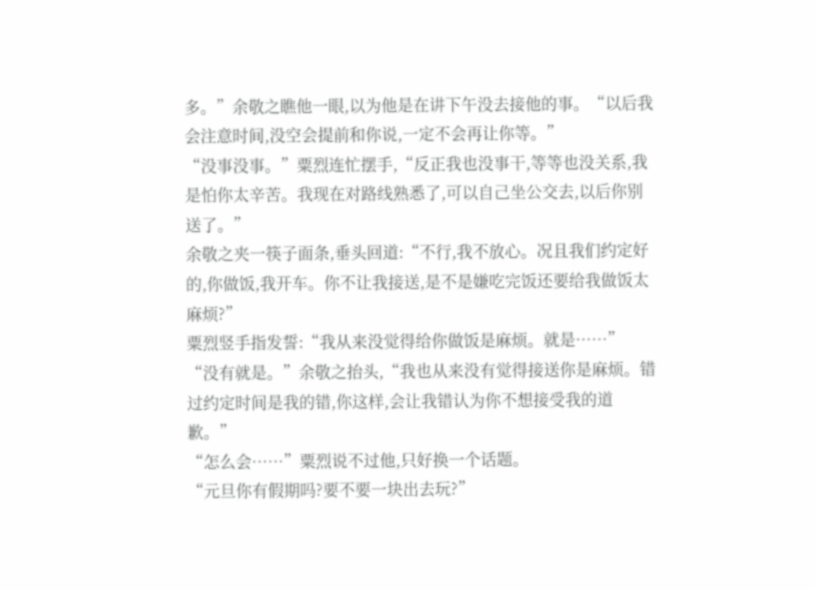多。”余敬之瞧他一眼,以为他是在讲下午没去接他的事。“以后我会注意时间,没空会提前和你说,一定不会再让你等。”
“没事没事。”粟烈连忙摆手,“反正我也没事干,等等也没关系,我是怕你太辛苦。我现在对路线熟悉了,可以自己坐公交去,以后你别送了。”
余敬之夹一筷子面条,垂头回道:“不行,我不放心。况且我们约定好的,你做饭,我开车。你不让我接送,是不是嫌吃完饭还要给我做饭太麻烦?”
粟烈竖手指发誓:“我从来没觉得给你做饭是麻烦。就是……”
“没有就是。”余敬之抬头,“我也从来没有觉得接送你是麻烦。错过约定时间是我的错,你这样,会让我错认为你不想接受我的道歉。”
“怎么会……”粟烈说不过他,只好换一个话题。
“元旦你有假期吗?要不要一块出去玩?”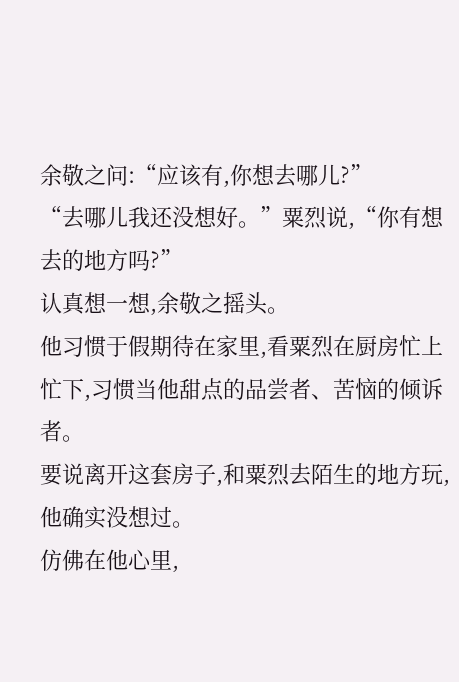余敬之问:“应该有,你想去哪儿?”
“去哪儿我还没想好。”粟烈说,“你有想去的地方吗?”
认真想一想,余敬之摇头。
他习惯于假期待在家里,看粟烈在厨房忙上忙下,习惯当他甜点的品尝者、苦恼的倾诉者。
要说离开这套房子,和粟烈去陌生的地方玩,他确实没想过。
仿佛在他心里,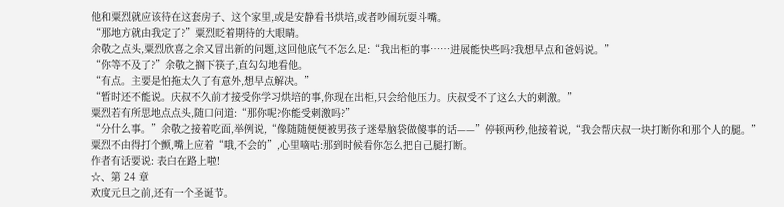他和粟烈就应该待在这套房子、这个家里,或是安静看书烘培,或者吵闹玩耍斗嘴。
“那地方就由我定了?”粟烈眨着期待的大眼睛。
余敬之点头,粟烈欣喜之余又冒出新的问题,这回他底气不怎么足:“我出柜的事……进展能快些吗?我想早点和爸妈说。”
“你等不及了?”余敬之搁下筷子,直勾勾地看他。
“有点。主要是怕拖太久了有意外,想早点解决。”
“暂时还不能说。庆叔不久前才接受你学习烘培的事,你现在出柜,只会给他压力。庆叔受不了这么大的刺激。”
粟烈若有所思地点点头,随口问道:“那你呢?你能受刺激吗?”
“分什么事。”余敬之接着吃面,举例说,“像随随便便被男孩子迷晕脑袋做傻事的话——”停顿两秒,他接着说,“我会帮庆叔一块打断你和那个人的腿。”
粟烈不由得打个颤,嘴上应着“哦,不会的”,心里嘀咕:那到时候看你怎么把自己腿打断。
作者有话要说: 表白在路上啦!
☆、第 24 章
欢度元旦之前,还有一个圣诞节。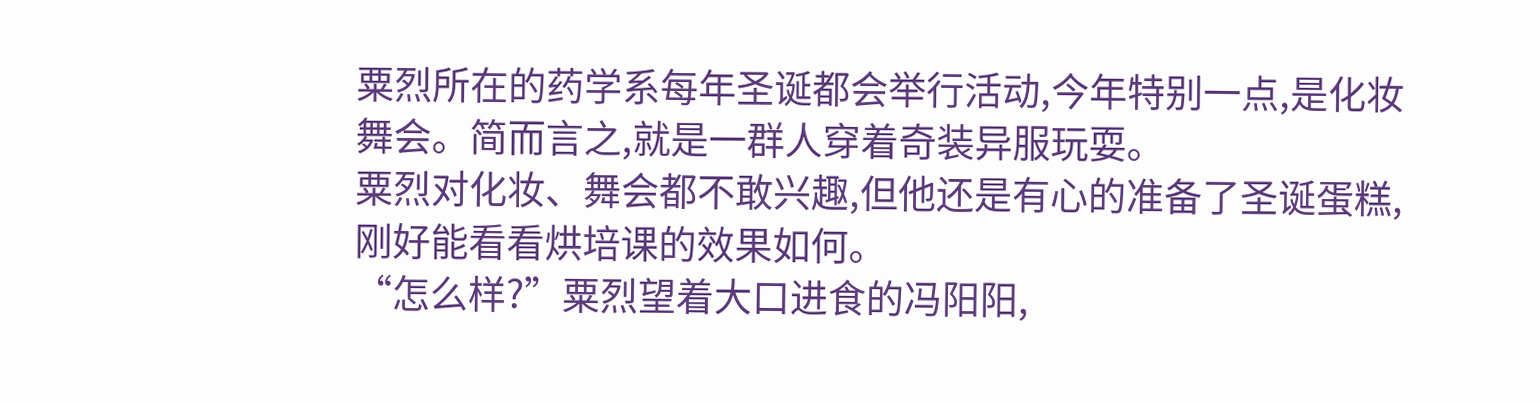粟烈所在的药学系每年圣诞都会举行活动,今年特别一点,是化妆舞会。简而言之,就是一群人穿着奇装异服玩耍。
粟烈对化妆、舞会都不敢兴趣,但他还是有心的准备了圣诞蛋糕,刚好能看看烘培课的效果如何。
“怎么样?”粟烈望着大口进食的冯阳阳,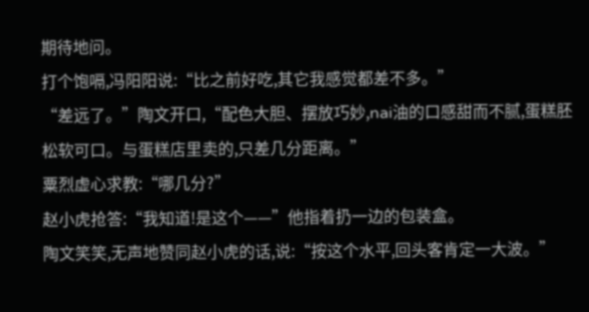期待地问。
打个饱嗝,冯阳阳说:“比之前好吃,其它我感觉都差不多。”
“差远了。”陶文开口,“配色大胆、摆放巧妙,nai油的口感甜而不腻,蛋糕胚松软可口。与蛋糕店里卖的,只差几分距离。”
粟烈虚心求教:“哪几分?”
赵小虎抢答:“我知道!是这个——”他指着扔一边的包装盒。
陶文笑笑,无声地赞同赵小虎的话,说:“按这个水平,回头客肯定一大波。”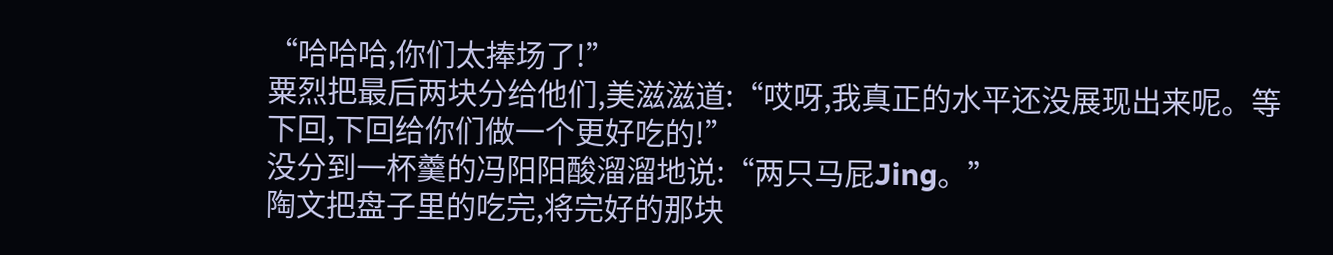“哈哈哈,你们太捧场了!”
粟烈把最后两块分给他们,美滋滋道:“哎呀,我真正的水平还没展现出来呢。等下回,下回给你们做一个更好吃的!”
没分到一杯羹的冯阳阳酸溜溜地说:“两只马屁Jing。”
陶文把盘子里的吃完,将完好的那块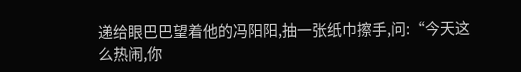递给眼巴巴望着他的冯阳阳,抽一张纸巾擦手,问:“今天这么热闹,你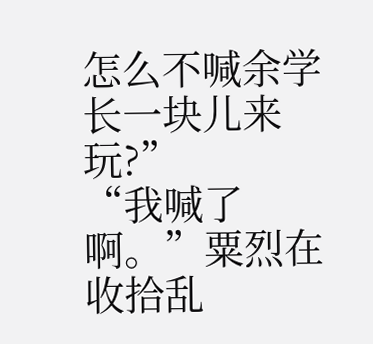怎么不喊余学长一块儿来玩?”
“我喊了啊。”粟烈在收拾乱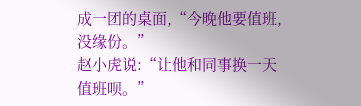成一团的桌面,“今晚他要值班,没缘份。”
赵小虎说:“让他和同事换一天值班呗。”